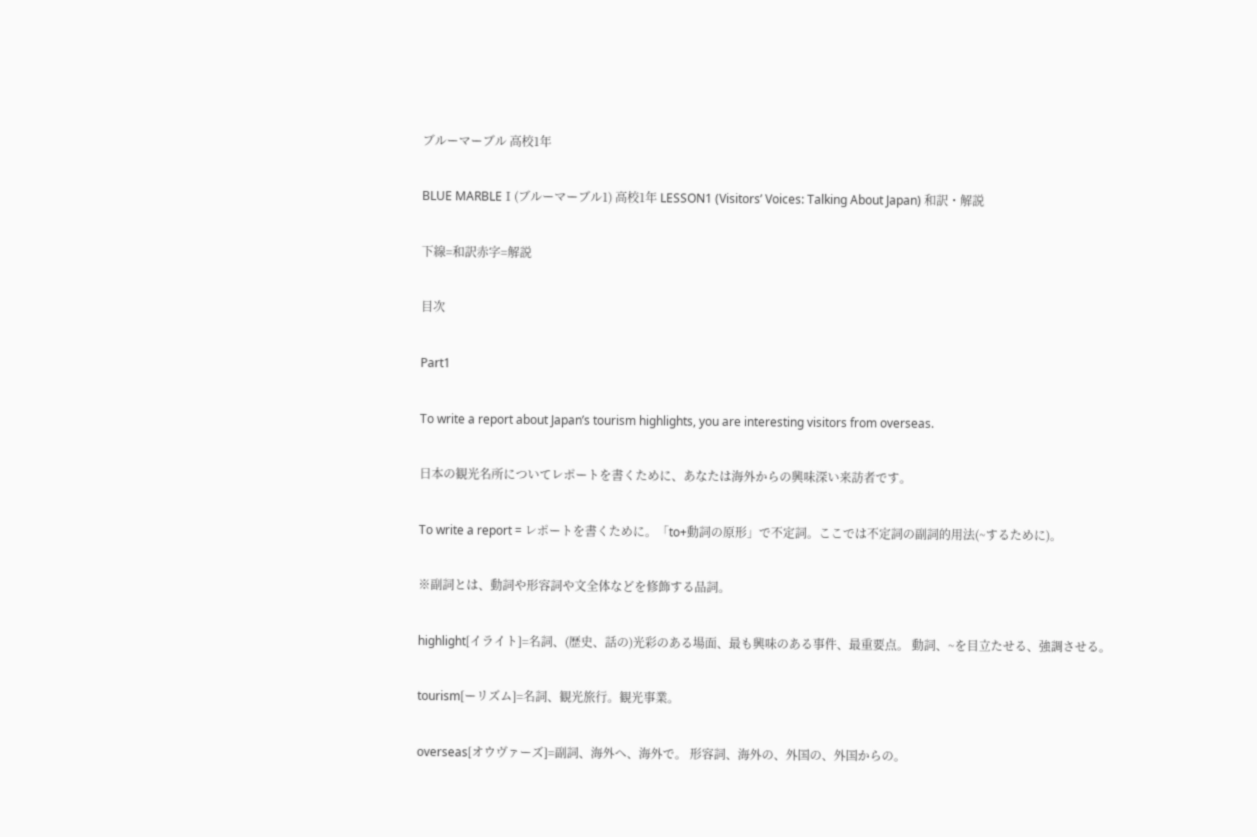ブルーマーブル 高校1年

BLUE MARBLEⅠ(ブルーマーブル1) 高校1年 LESSON1 (Visitors’ Voices: Talking About Japan) 和訳・解説

下線=和訳赤字=解説

目次

Part1

To write a report about Japan’s tourism highlights, you are interesting visitors from overseas.

日本の観光名所についてレポートを書くために、あなたは海外からの興味深い来訪者です。

To write a report = レポートを書くために。「to+動詞の原形」で不定詞。ここでは不定詞の副詞的用法(~するために)。

※副詞とは、動詞や形容詞や文全体などを修飾する品詞。

highlight[イライト]=名詞、(歴史、話の)光彩のある場面、最も興味のある事件、最重要点。 動詞、~を目立たせる、強調させる。

tourism[ーリズム]=名詞、観光旅行。観光事業。

overseas[オウヴァーズ]=副詞、海外へ、海外で。 形容詞、海外の、外国の、外国からの。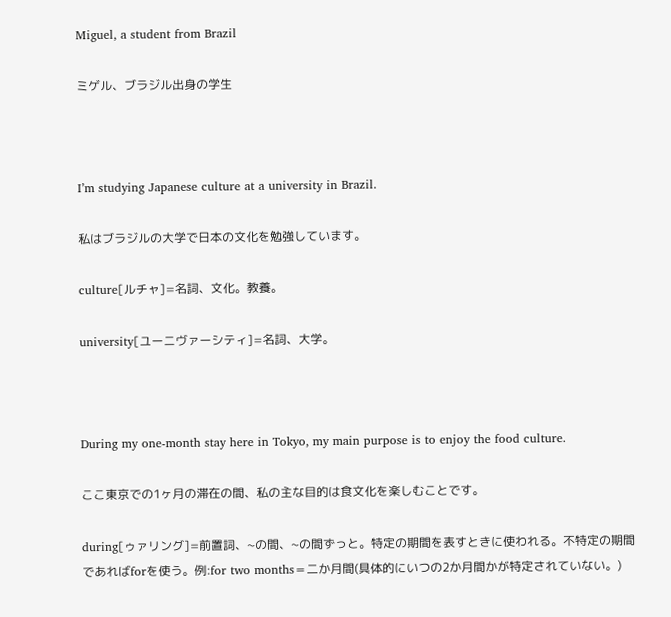Miguel, a student from Brazil

ミゲル、ブラジル出身の学生



I’m studying Japanese culture at a university in Brazil.

私はブラジルの大学で日本の文化を勉強しています。

culture[ルチャ]=名詞、文化。教養。

university[ユーニヴァーシティ]=名詞、大学。



During my one-month stay here in Tokyo, my main purpose is to enjoy the food culture.

ここ東京での1ヶ月の滞在の間、私の主な目的は食文化を楽しむことです。

during[ゥァリング]=前置詞、~の間、~の間ずっと。特定の期間を表すときに使われる。不特定の期間であればforを使う。例:for two months=二か月間(具体的にいつの2か月間かが特定されていない。)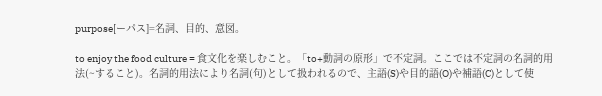purpose[ーパス]=名詞、目的、意図。

to enjoy the food culture = 食文化を楽しむこと。「to+動詞の原形」で不定詞。ここでは不定詞の名詞的用法(~すること)。名詞的用法により名詞(句)として扱われるので、主語(S)や目的語(O)や補語(C)として使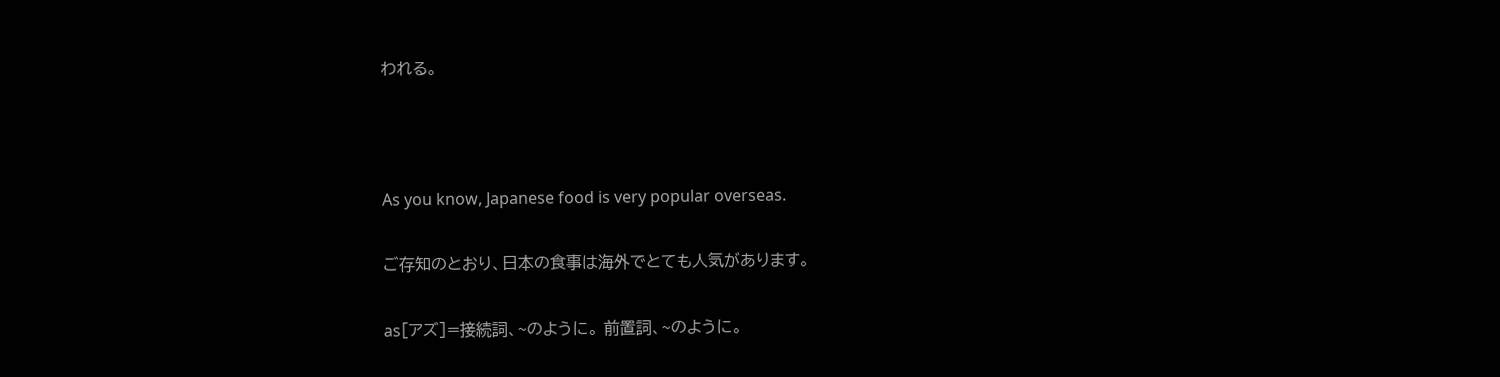われる。



As you know, Japanese food is very popular overseas.

ご存知のとおり、日本の食事は海外でとても人気があります。

as[アズ]=接続詞、~のように。 前置詞、~のように。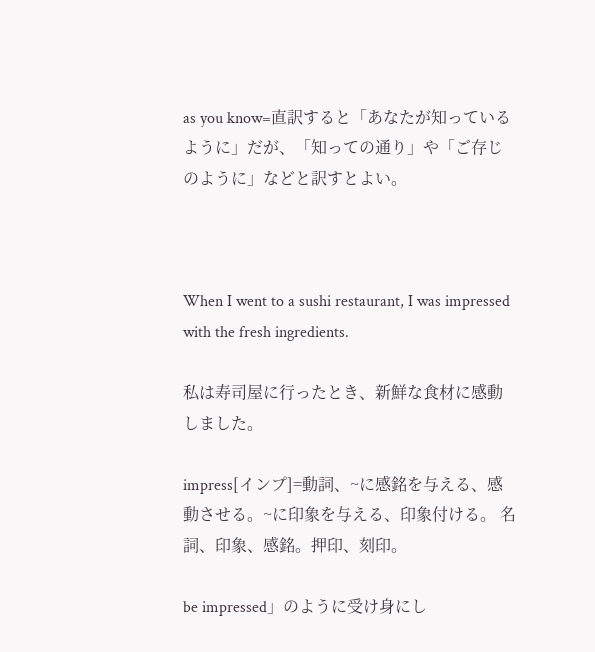as you know=直訳すると「あなたが知っているように」だが、「知っての通り」や「ご存じのように」などと訳すとよい。



When I went to a sushi restaurant, I was impressed with the fresh ingredients.

私は寿司屋に行ったとき、新鮮な食材に感動しました。

impress[インプ]=動詞、~に感銘を与える、感動させる。~に印象を与える、印象付ける。 名詞、印象、感銘。押印、刻印。

be impressed」のように受け身にし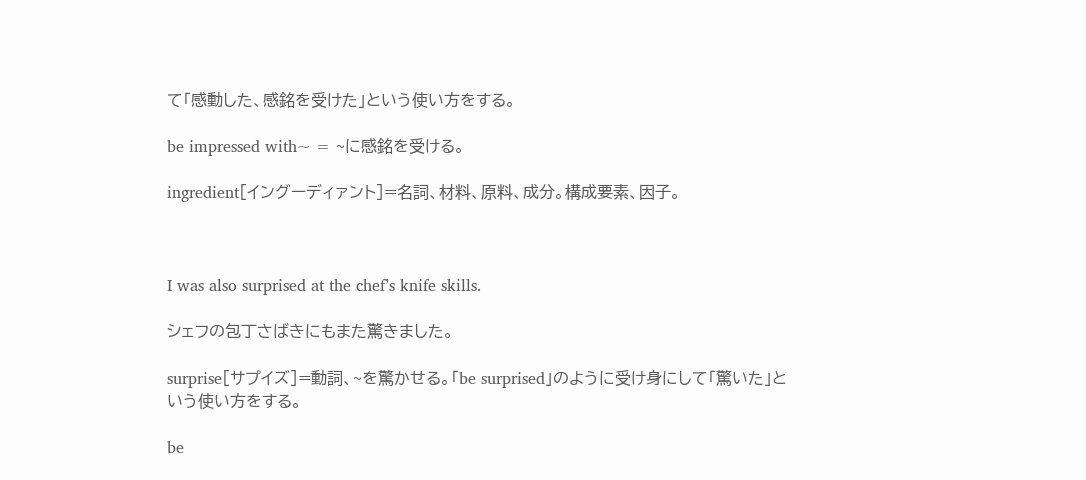て「感動した、感銘を受けた」という使い方をする。

be impressed with~ = ~に感銘を受ける。

ingredient[イングーディァント]=名詞、材料、原料、成分。構成要素、因子。



I was also surprised at the chef’s knife skills.

シェフの包丁さばきにもまた驚きました。

surprise[サプイズ]=動詞、~を驚かせる。「be surprised」のように受け身にして「驚いた」という使い方をする。

be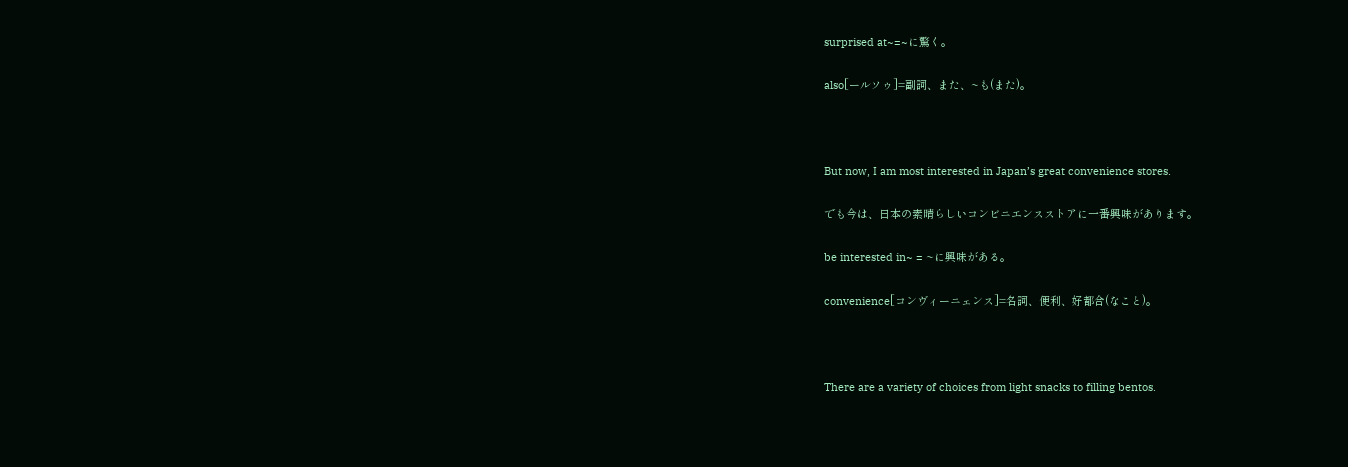surprised at~=~に驚く。

also[ールソゥ]=副詞、また、~も(また)。



But now, I am most interested in Japan’s great convenience stores.

でも今は、日本の素晴らしいコンビニエンスストアに一番興味があります。

be interested in~ = ~に興味がある。

convenience[コンヴィーニェンス]=名詞、便利、好都合(なこと)。



There are a variety of choices from light snacks to filling bentos.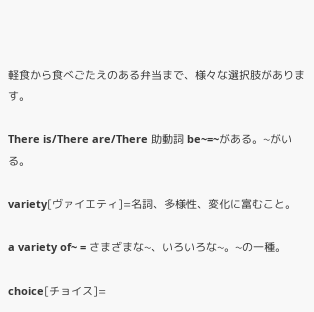軽食から食べごたえのある弁当まで、様々な選択肢があります。

There is/There are/There 助動詞 be~=~がある。~がいる。

variety[ヴァイエティ]=名詞、多様性、変化に富むこと。

a variety of~ = さまざまな~、いろいろな~。~の一種。

choice[チョイス]=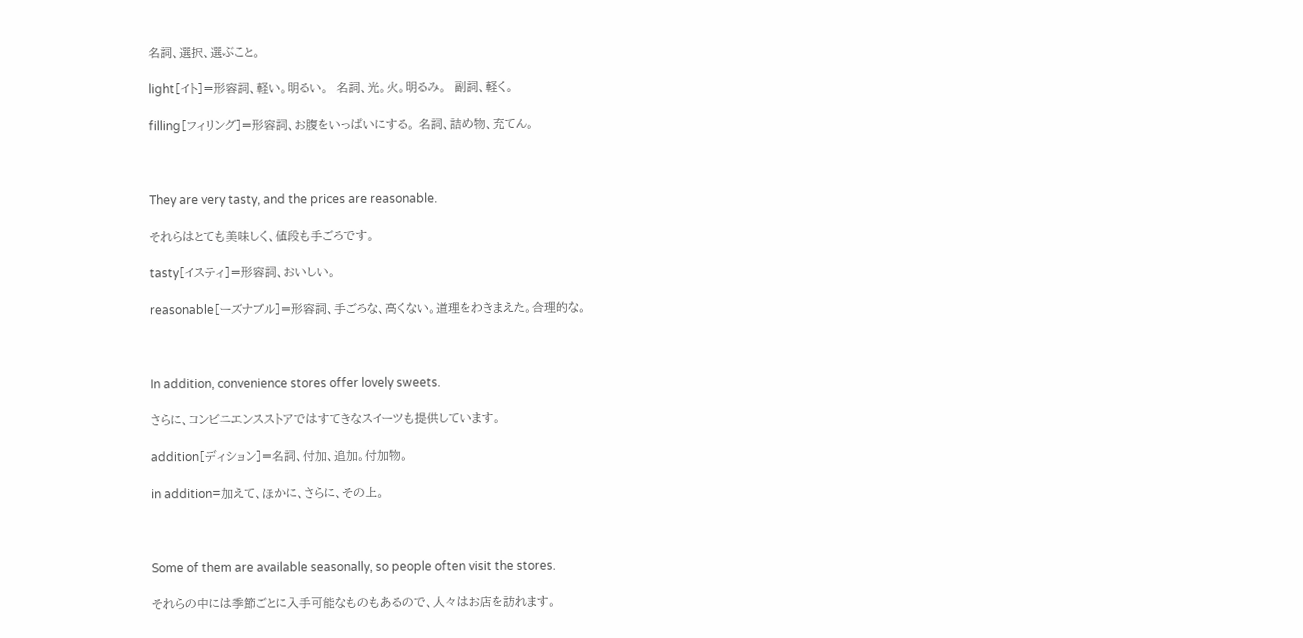名詞、選択、選ぶこと。

light[イト]=形容詞、軽い。明るい。  名詞、光。火。明るみ。  副詞、軽く。

filling[フィリング]=形容詞、お腹をいっぱいにする。 名詞、詰め物、充てん。



They are very tasty, and the prices are reasonable.

それらはとても美味しく、値段も手ごろです。

tasty[イスティ]=形容詞、おいしい。

reasonable[ーズナブル]=形容詞、手ごろな、高くない。道理をわきまえた。合理的な。



In addition, convenience stores offer lovely sweets.

さらに、コンビニエンスストアではすてきなスイーツも提供しています。

addition[ディション]=名詞、付加、追加。付加物。

in addition=加えて、ほかに、さらに、その上。



Some of them are available seasonally, so people often visit the stores.

それらの中には季節ごとに入手可能なものもあるので、人々はお店を訪れます。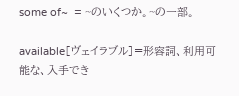some of~  = ~のいくつか。~の一部。

available[ヴェイラブル]=形容詞、利用可能な、入手でき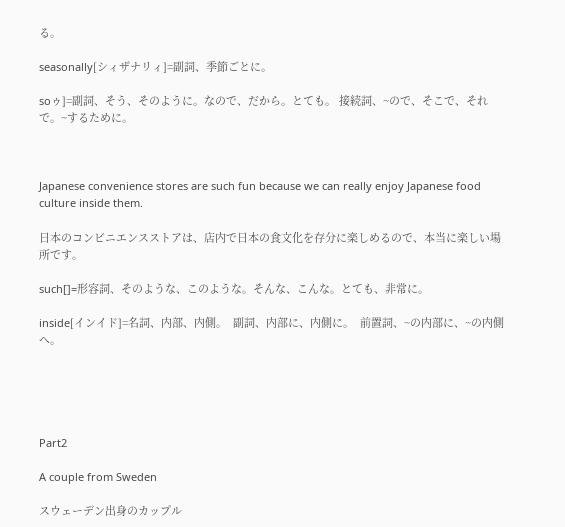る。

seasonally[シィザナリィ]=副詞、季節ごとに。

soゥ]=副詞、そう、そのように。なので、だから。とても。 接続詞、~ので、そこで、それで。~するために。



Japanese convenience stores are such fun because we can really enjoy Japanese food culture inside them.

日本のコンビニエンスストアは、店内で日本の食文化を存分に楽しめるので、本当に楽しい場所です。

such[]=形容詞、そのような、このような。そんな、こんな。とても、非常に。

inside[インイド]=名詞、内部、内側。  副詞、内部に、内側に。  前置詞、~の内部に、~の内側へ。





Part2

A couple from Sweden

スウェーデン出身のカップル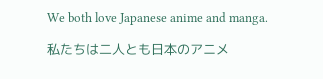We both love Japanese anime and manga.

私たちは二人とも日本のアニメ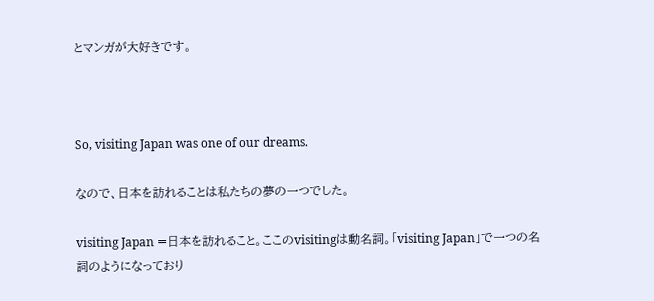とマンガが大好きです。



So, visiting Japan was one of our dreams.

なので、日本を訪れることは私たちの夢の一つでした。

visiting Japan =日本を訪れること。ここのvisitingは動名詞。「visiting Japan」で一つの名詞のようになっており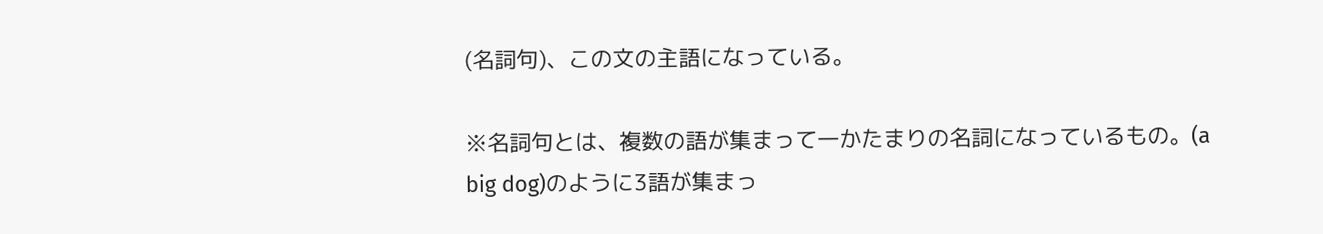(名詞句)、この文の主語になっている。

※名詞句とは、複数の語が集まって一かたまりの名詞になっているもの。(a big dog)のように3語が集まっ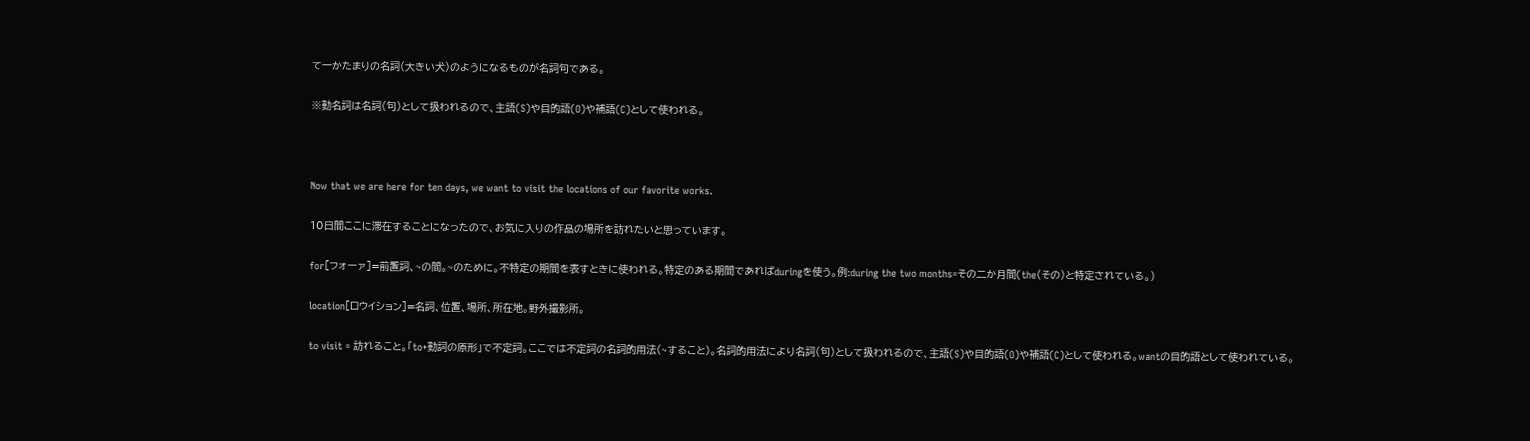て一かたまりの名詞(大きい犬)のようになるものが名詞句である。

※動名詞は名詞(句)として扱われるので、主語(S)や目的語(O)や補語(C)として使われる。



Now that we are here for ten days, we want to visit the locations of our favorite works.

10日間ここに滞在することになったので、お気に入りの作品の場所を訪れたいと思っています。

for[フォーァ]=前置詞、~の間。~のために。不特定の期間を表すときに使われる。特定のある期間であればduringを使う。例:during the two months=その二か月間(the(その)と特定されている。)

location[ロウイション]=名詞、位置、場所、所在地。野外撮影所。

to visit = 訪れること。「to+動詞の原形」で不定詞。ここでは不定詞の名詞的用法(~すること)。名詞的用法により名詞(句)として扱われるので、主語(S)や目的語(O)や補語(C)として使われる。wantの目的語として使われている。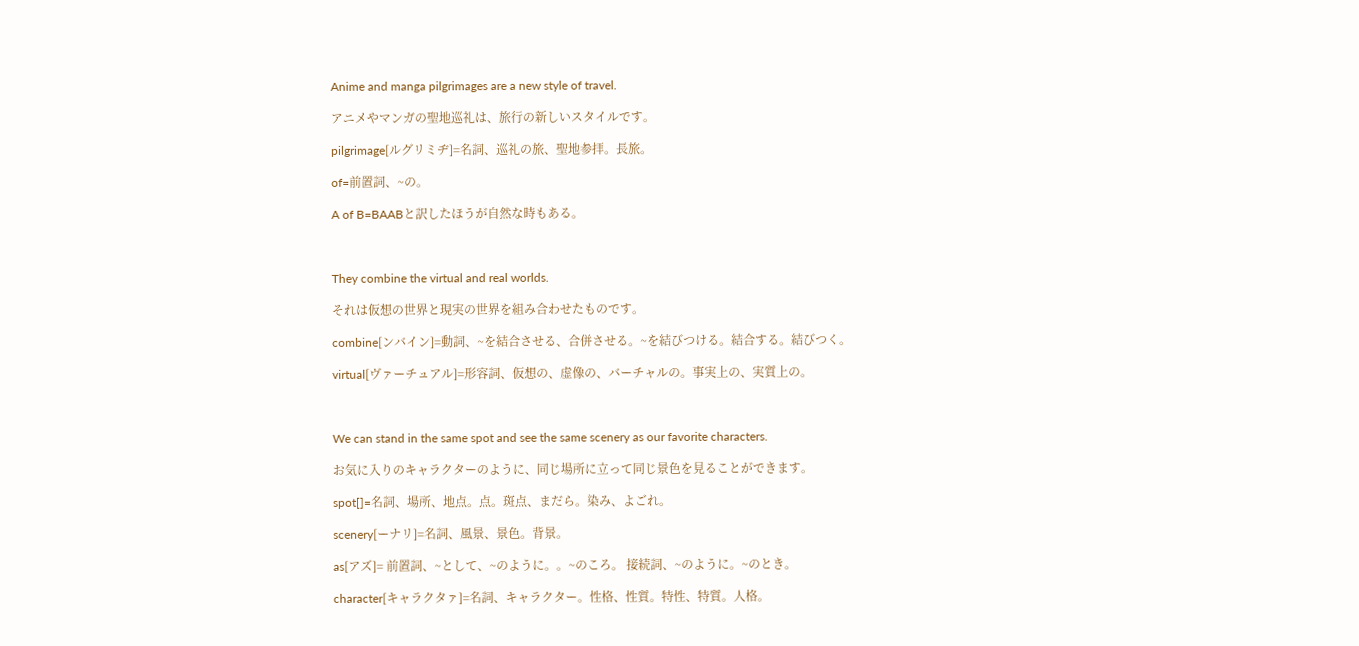Anime and manga pilgrimages are a new style of travel.

アニメやマンガの聖地巡礼は、旅行の新しいスタイルです。

pilgrimage[ルグリミヂ]=名詞、巡礼の旅、聖地参拝。長旅。

of=前置詞、~の。

A of B=BAABと訳したほうが自然な時もある。



They combine the virtual and real worlds.

それは仮想の世界と現実の世界を組み合わせたものです。

combine[ンバイン]=動詞、~を結合させる、合併させる。~を結びつける。結合する。結びつく。

virtual[ヴァーチュアル]=形容詞、仮想の、虚像の、バーチャルの。事実上の、実質上の。



We can stand in the same spot and see the same scenery as our favorite characters.

お気に入りのキャラクターのように、同じ場所に立って同じ景色を見ることができます。

spot[]=名詞、場所、地点。点。斑点、まだら。染み、よごれ。

scenery[ーナリ]=名詞、風景、景色。背景。

as[アズ]= 前置詞、~として、~のように。。~のころ。 接続詞、~のように。~のとき。

character[キャラクタァ]=名詞、キャラクター。性格、性質。特性、特質。人格。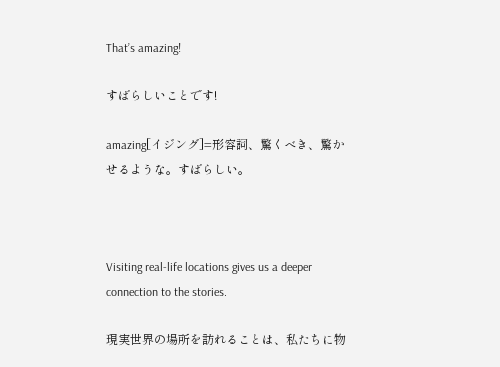That’s amazing!

すばらしいことです!

amazing[イジング]=形容詞、驚くべき、驚かせるような。すばらしい。



Visiting real-life locations gives us a deeper connection to the stories.

現実世界の場所を訪れることは、私たちに物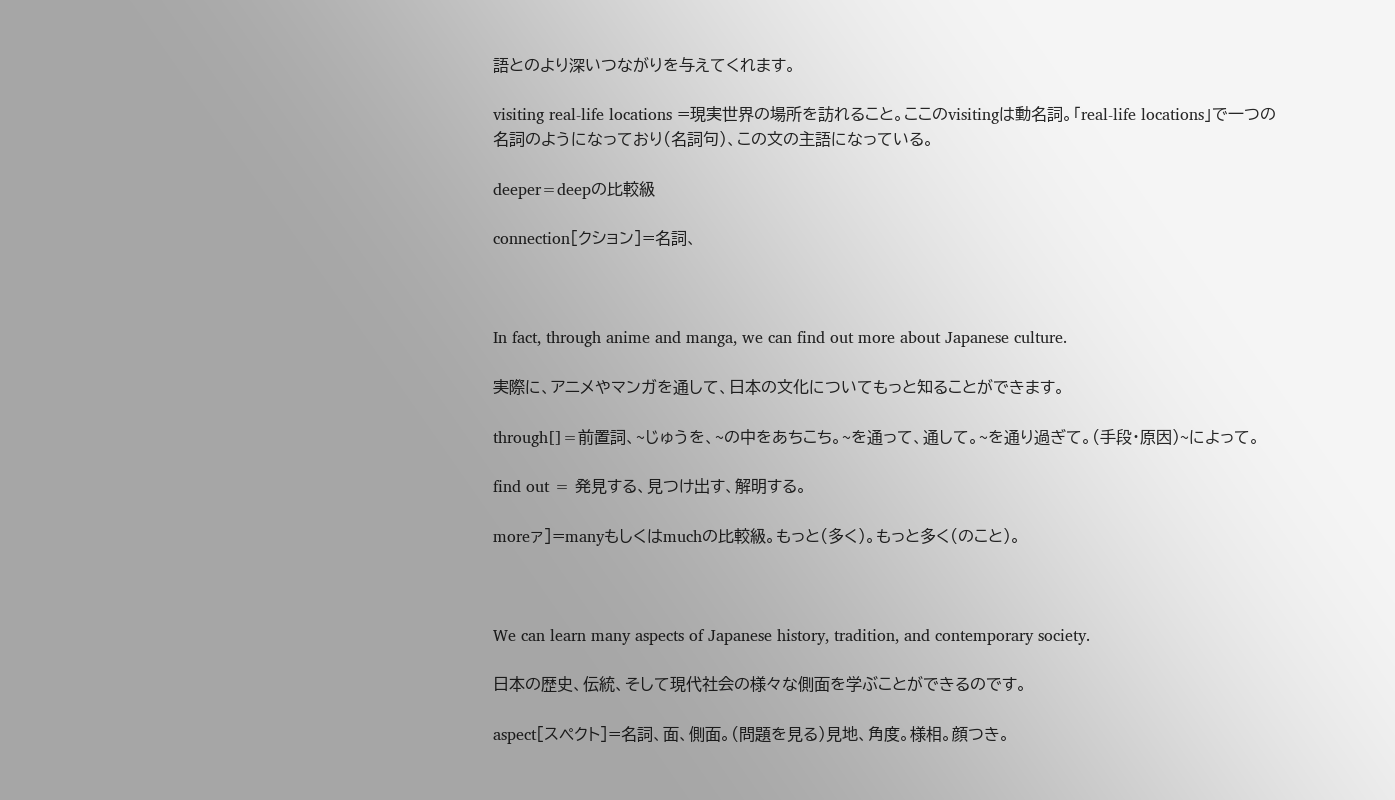語とのより深いつながりを与えてくれます。

visiting real-life locations =現実世界の場所を訪れること。ここのvisitingは動名詞。「real-life locations」で一つの名詞のようになっており(名詞句)、この文の主語になっている。

deeper=deepの比較級

connection[クション]=名詞、



In fact, through anime and manga, we can find out more about Japanese culture.

実際に、アニメやマンガを通して、日本の文化についてもっと知ることができます。

through[]=前置詞、~じゅうを、~の中をあちこち。~を通って、通して。~を通り過ぎて。(手段・原因)~によって。

find out = 発見する、見つけ出す、解明する。

moreァ]=manyもしくはmuchの比較級。もっと(多く)。もっと多く(のこと)。



We can learn many aspects of Japanese history, tradition, and contemporary society.

日本の歴史、伝統、そして現代社会の様々な側面を学ぶことができるのです。

aspect[スペクト]=名詞、面、側面。(問題を見る)見地、角度。様相。顔つき。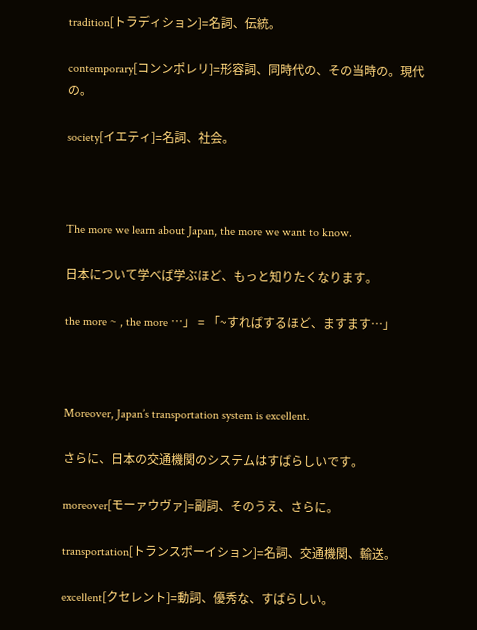tradition[トラディション]=名詞、伝統。

contemporary[コンンポレリ]=形容詞、同時代の、その当時の。現代の。

society[イエティ]=名詞、社会。



The more we learn about Japan, the more we want to know.

日本について学べば学ぶほど、もっと知りたくなります。

the more ~ , the more …」 = 「~すればするほど、ますます…」



Moreover, Japan’s transportation system is excellent.

さらに、日本の交通機関のシステムはすばらしいです。

moreover[モーァウヴァ]=副詞、そのうえ、さらに。

transportation[トランスポーイション]=名詞、交通機関、輸送。

excellent[クセレント]=動詞、優秀な、すばらしい。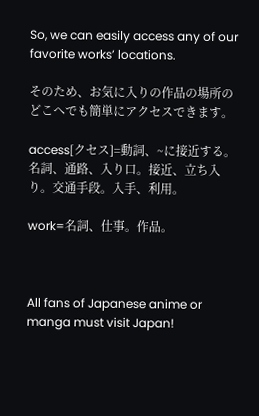So, we can easily access any of our favorite works’ locations.

そのため、お気に入りの作品の場所のどこへでも簡単にアクセスできます。

access[クセス]=動詞、~に接近する。 名詞、通路、入り口。接近、立ち入り。交通手段。入手、利用。

work=名詞、仕事。作品。



All fans of Japanese anime or manga must visit Japan!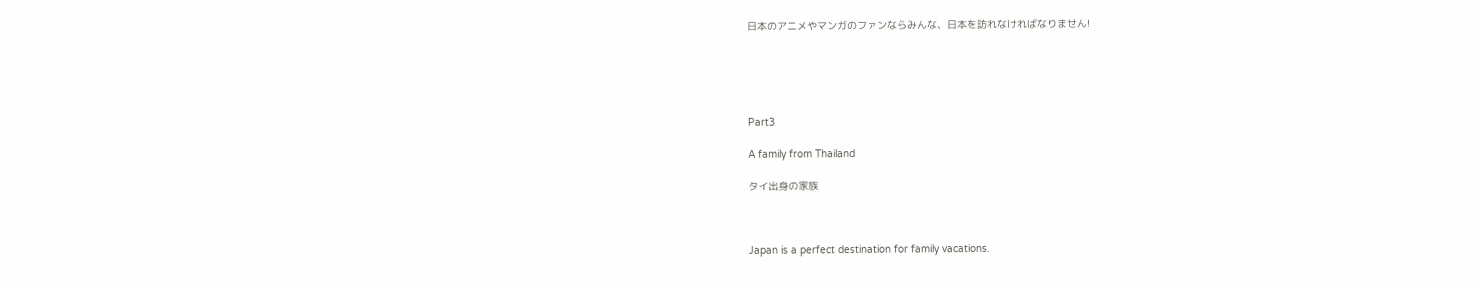日本のアニメやマンガのファンならみんな、日本を訪れなければなりません!





Part3

A family from Thailand

タイ出身の家族



Japan is a perfect destination for family vacations.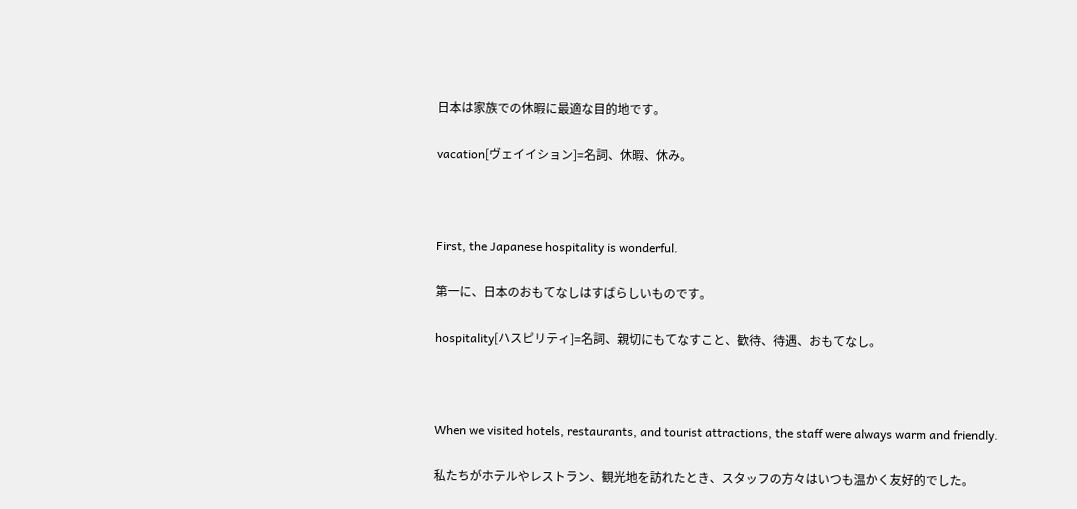日本は家族での休暇に最適な目的地です。

vacation[ヴェイイション]=名詞、休暇、休み。



First, the Japanese hospitality is wonderful.

第一に、日本のおもてなしはすばらしいものです。

hospitality[ハスピリティ]=名詞、親切にもてなすこと、歓待、待遇、おもてなし。



When we visited hotels, restaurants, and tourist attractions, the staff were always warm and friendly.

私たちがホテルやレストラン、観光地を訪れたとき、スタッフの方々はいつも温かく友好的でした。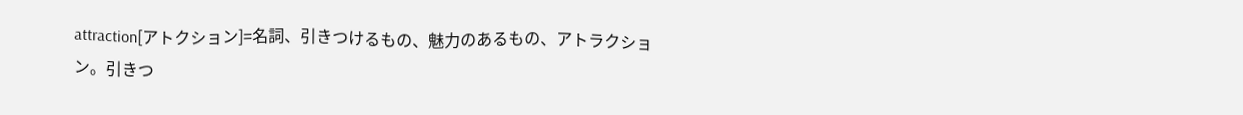attraction[アトクション]=名詞、引きつけるもの、魅力のあるもの、アトラクション。引きつ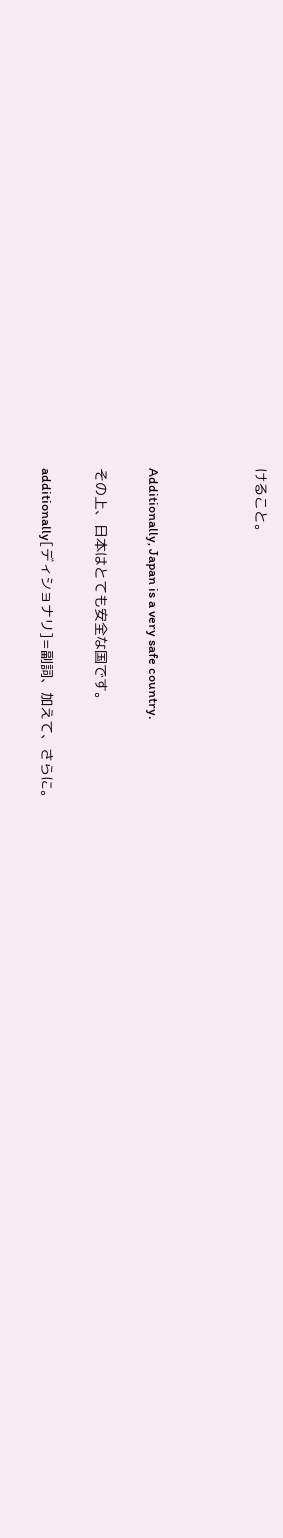けること。



Additionally, Japan is a very safe country.

その上、日本はとても安全な国です。

additionally[ディショナリ]=副詞、加えて、さらに。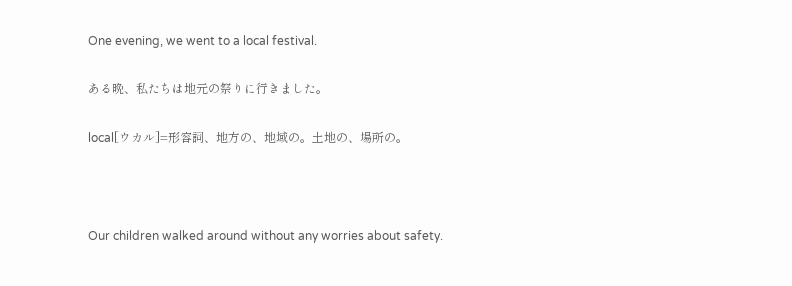One evening, we went to a local festival.

ある晩、私たちは地元の祭りに行きました。

local[ウカル]=形容詞、地方の、地域の。土地の、場所の。



Our children walked around without any worries about safety.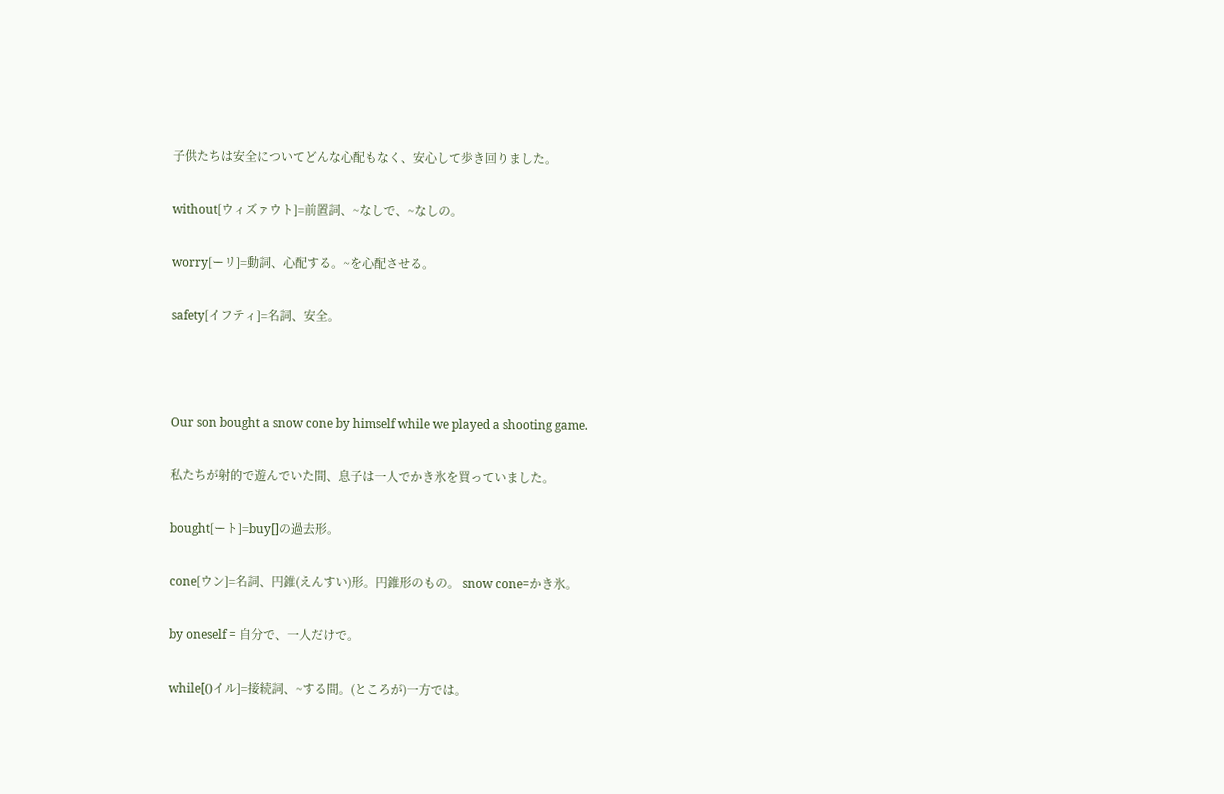子供たちは安全についてどんな心配もなく、安心して歩き回りました。

without[ウィズァウト]=前置詞、~なしで、~なしの。

worry[ーリ]=動詞、心配する。~を心配させる。

safety[イフティ]=名詞、安全。



Our son bought a snow cone by himself while we played a shooting game.

私たちが射的で遊んでいた間、息子は一人でかき氷を買っていました。

bought[ート]=buy[]の過去形。

cone[ウン]=名詞、円錐(えんすい)形。円錐形のもの。 snow cone=かき氷。

by oneself = 自分で、一人だけで。

while[()イル]=接続詞、~する間。(ところが)一方では。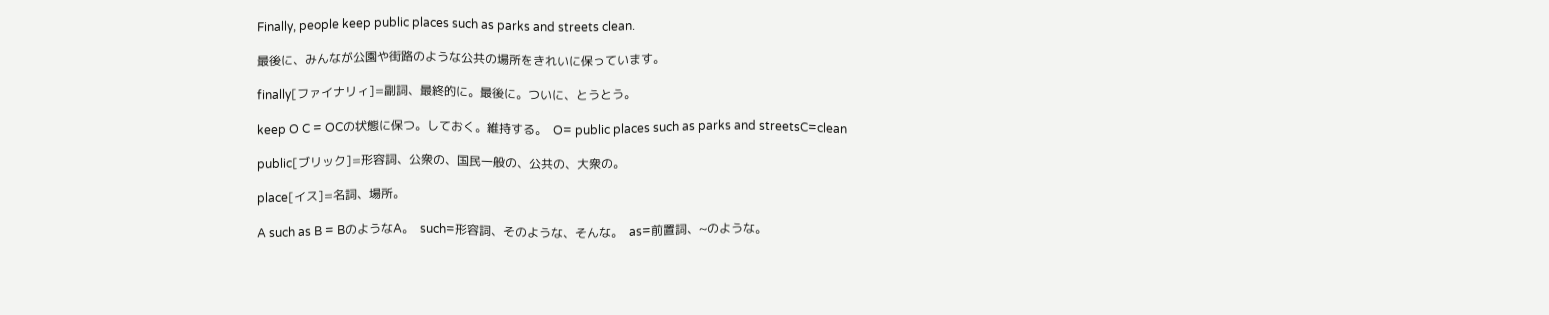Finally, people keep public places such as parks and streets clean.

最後に、みんなが公園や街路のような公共の場所をきれいに保っています。

finally[ファイナリィ]=副詞、最終的に。最後に。ついに、とうとう。

keep O C = OCの状態に保つ。しておく。維持する。  O= public places such as parks and streetsC=clean

public[ブリック]=形容詞、公衆の、国民一般の、公共の、大衆の。

place[イス]=名詞、場所。

A such as B = BのようなA。  such=形容詞、そのような、そんな。  as=前置詞、~のような。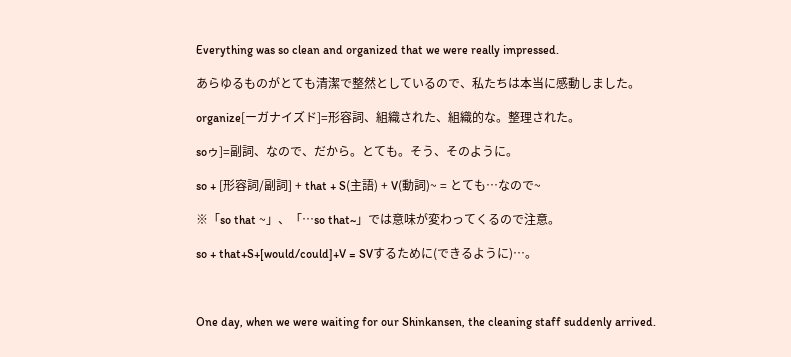Everything was so clean and organized that we were really impressed.

あらゆるものがとても清潔で整然としているので、私たちは本当に感動しました。

organize[ーガナイズド]=形容詞、組織された、組織的な。整理された。

soゥ]=副詞、なので、だから。とても。そう、そのように。

so + [形容詞/副詞] + that + S(主語) + V(動詞)~ = とても…なので~

※「so that ~」、「…so that~」では意味が変わってくるので注意。

so + that+S+[would/could]+V = SVするために(できるように)…。



One day, when we were waiting for our Shinkansen, the cleaning staff suddenly arrived.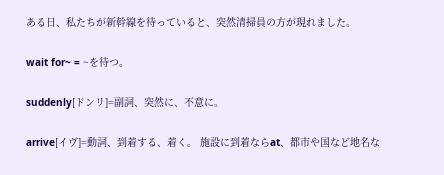ある日、私たちが新幹線を待っていると、突然清掃員の方が現れました。

wait for~ = ~を待つ。

suddenly[ドンリ]=副詞、突然に、不意に。

arrive[イヴ]=動詞、到着する、着く。 施設に到着ならat、都市や国など地名な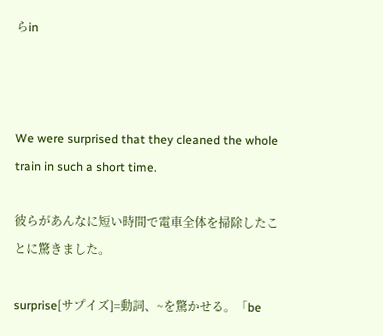らin



We were surprised that they cleaned the whole train in such a short time.

彼らがあんなに短い時間で電車全体を掃除したことに驚きました。

surprise[サプイズ]=動詞、~を驚かせる。「be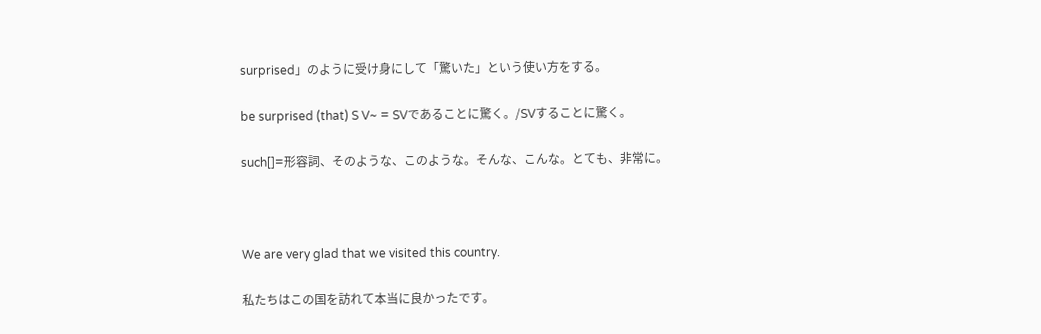surprised」のように受け身にして「驚いた」という使い方をする。

be surprised (that) S V~ = SVであることに驚く。/SVすることに驚く。

such[]=形容詞、そのような、このような。そんな、こんな。とても、非常に。



We are very glad that we visited this country.

私たちはこの国を訪れて本当に良かったです。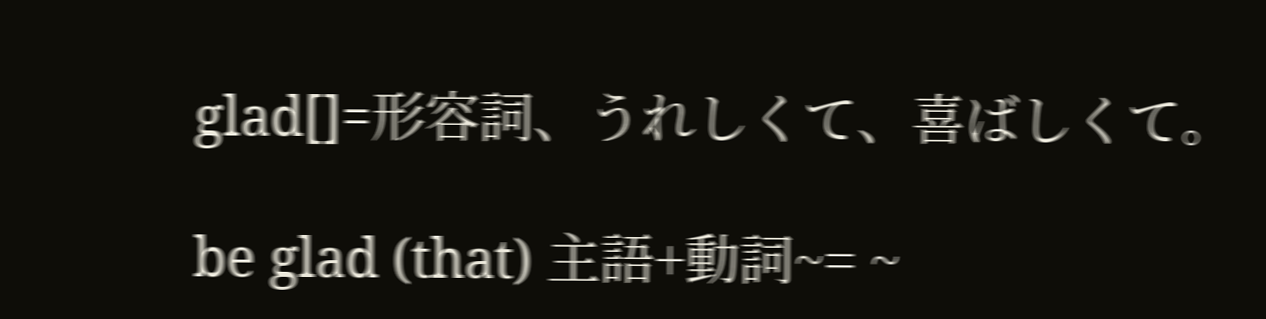glad[]=形容詞、うれしくて、喜ばしくて。

be glad (that) 主語+動詞~= ~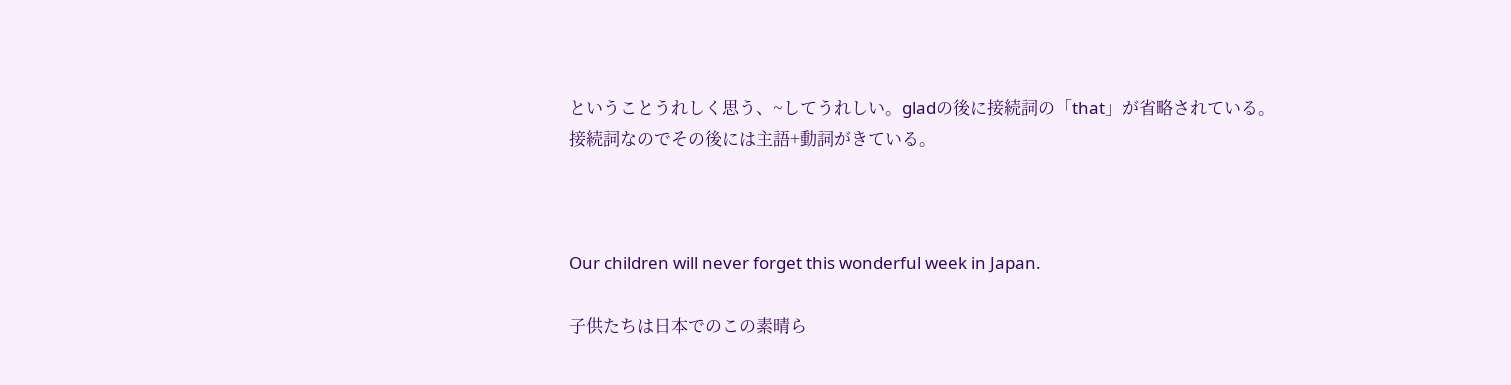ということうれしく思う、~してうれしい。gladの後に接続詞の「that」が省略されている。接続詞なのでその後には主語+動詞がきている。



Our children will never forget this wonderful week in Japan.

子供たちは日本でのこの素晴ら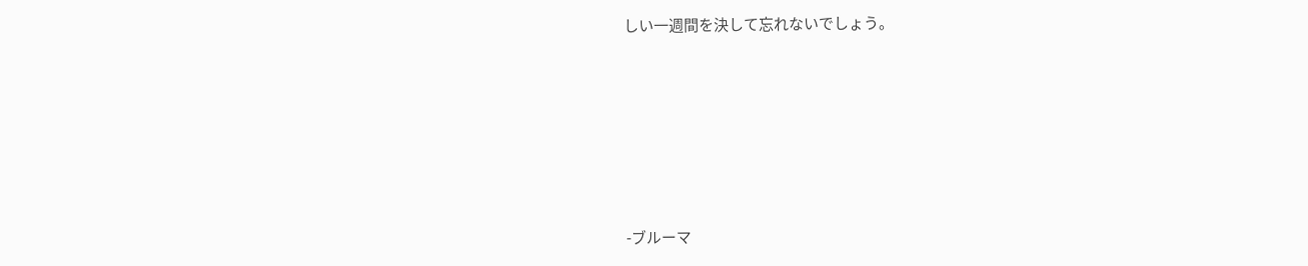しい一週間を決して忘れないでしょう。







-ブルーマ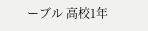ーブル 高校1年